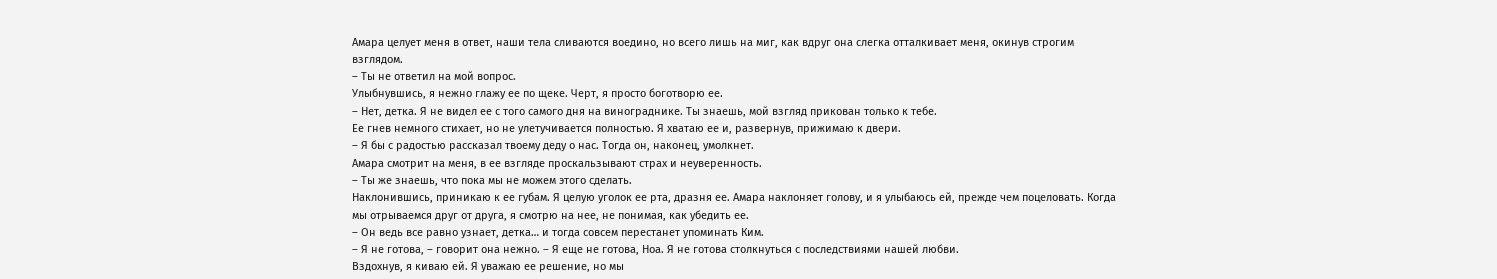Амара целует меня в ответ, наши тела сливаются воедино, но всего лишь на миг, как вдруг она слегка отталкивает меня, окинув строгим взглядом.
– Ты не ответил на мой вопрос.
Улыбнувшись, я нежно глажу ее по щеке. Черт, я просто боготворю ее.
– Нет, детка. Я не видел ее с того самого дня на винограднике. Ты знаешь, мой взгляд прикован только к тебе.
Ее гнев немного стихает, но не улетучивается полностью. Я хватаю ее и, развернув, прижимаю к двери.
– Я бы с радостью рассказал твоему деду о нас. Тогда он, наконец, умолкнет.
Амара смотрит на меня, в ее взгляде проскальзывают страх и неуверенность.
– Ты же знаешь, что пока мы не можем этого сделать.
Наклонившись, приникаю к ее губам. Я целую уголок ее рта, дразня ее. Амара наклоняет голову, и я улыбаюсь ей, прежде чем поцеловать. Когда мы отрываемся друг от друга, я смотрю на нее, не понимая, как убедить ее.
– Он ведь все равно узнает, детка… и тогда совсем перестанет упоминать Ким.
– Я не готова, – говорит она нежно. – Я еще не готова, Ноа. Я не готова столкнуться с последствиями нашей любви.
Вздохнув, я киваю ей. Я уважаю ее решение, но мы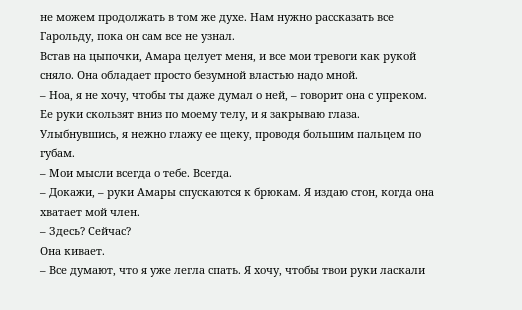не можем продолжать в том же духе. Нам нужно рассказать все Гарольду, пока он сам все не узнал.
Встав на цыпочки, Амара целует меня, и все мои тревоги как рукой сняло. Она обладает просто безумной властью надо мной.
– Ноа, я не хочу, чтобы ты даже думал о ней, – говорит она с упреком. Ее руки скользят вниз по моему телу, и я закрываю глаза.
Улыбнувшись, я нежно глажу ее щеку, проводя большим пальцем по губам.
– Мои мысли всегда о тебе. Всегда.
– Докажи, – руки Амары спускаются к брюкам. Я издаю стон, когда она хватает мой член.
– Здесь? Сейчас?
Она кивает.
– Все думают, что я уже легла спать. Я хочу, чтобы твои руки ласкали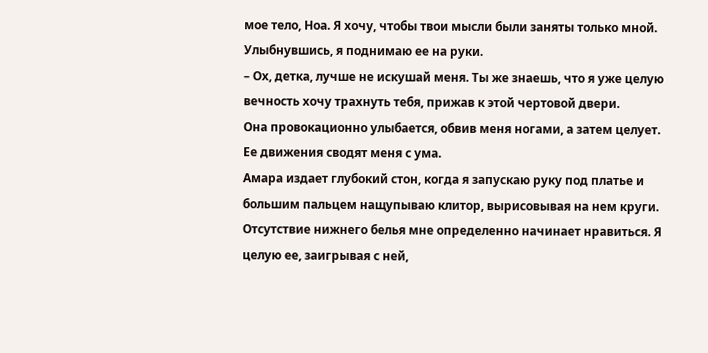мое тело, Ноа. Я хочу, чтобы твои мысли были заняты только мной.
Улыбнувшись, я поднимаю ее на руки.
– Ох, детка, лучше не искушай меня. Ты же знаешь, что я уже целую вечность хочу трахнуть тебя, прижав к этой чертовой двери.
Она провокационно улыбается, обвив меня ногами, а затем целует. Ее движения сводят меня с ума.
Амара издает глубокий стон, когда я запускаю руку под платье и большим пальцем нащупываю клитор, вырисовывая на нем круги. Отсутствие нижнего белья мне определенно начинает нравиться. Я целую ее, заигрывая с ней,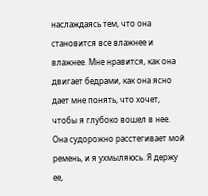наслаждаясь тем, что она становится все влажнее и влажнее. Мне нравится, как она двигает бедрами, как она ясно дает мне понять, что хочет, чтобы я глубоко вошел в нее.
Она судорожно расстегивает мой ремень, и я ухмыляюсь. Я держу ее,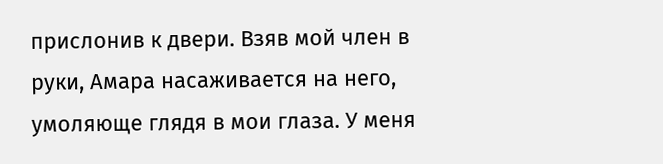прислонив к двери. Взяв мой член в руки, Амара насаживается на него, умоляюще глядя в мои глаза. У меня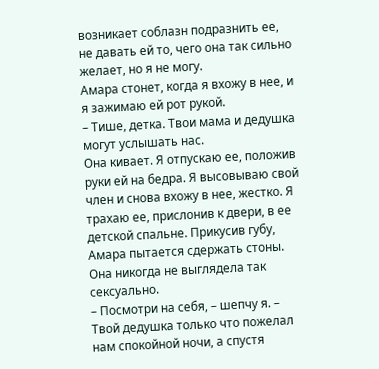возникает соблазн подразнить ее, не давать ей то, чего она так сильно желает, но я не могу.
Амара стонет, когда я вхожу в нее, и я зажимаю ей рот рукой.
– Тише, детка. Твои мама и дедушка могут услышать нас.
Она кивает. Я отпускаю ее, положив руки ей на бедра. Я высовываю свой член и снова вхожу в нее, жестко. Я трахаю ее, прислонив к двери, в ее детской спальне. Прикусив губу, Амара пытается сдержать стоны. Она никогда не выглядела так сексуально.
– Посмотри на себя, – шепчу я. – Твой дедушка только что пожелал нам спокойной ночи, а спустя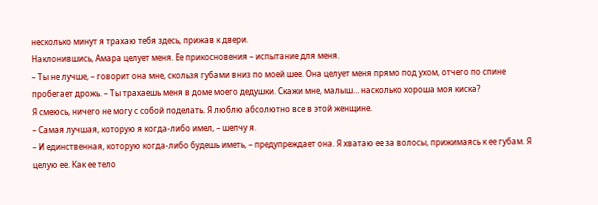несколько минут я трахаю тебя здесь, прижав к двери.
Наклонившись, Амара целует меня. Ее прикосновения – испытание для меня.
– Ты не лучше, – говорит она мне, скользя губами вниз по моей шее. Она целует меня прямо под ухом, отчего по спине пробегает дрожь. – Ты трахаешь меня в доме моего дедушки. Скажи мне, малыш… насколько хороша моя киска?
Я смеюсь, ничего не могу с собой поделать. Я люблю абсолютно все в этой женщине.
– Самая лучшая, которую я когда-либо имел, – шепчу я.
– И единственная, которую когда-либо будешь иметь, – предупреждает она. Я хватаю ее за волосы, прижимаясь к ее губам. Я целую ее. Как ее тело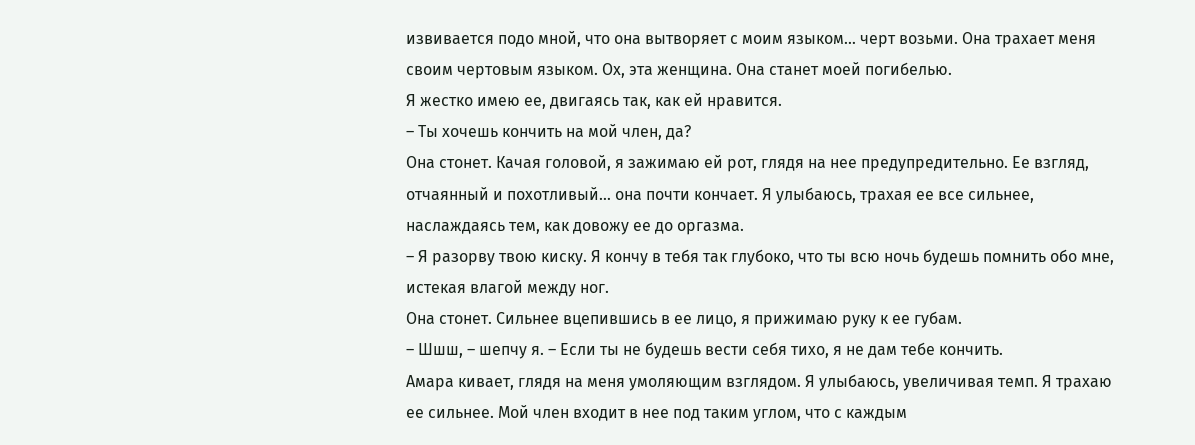извивается подо мной, что она вытворяет с моим языком… черт возьми. Она трахает меня своим чертовым языком. Ох, эта женщина. Она станет моей погибелью.
Я жестко имею ее, двигаясь так, как ей нравится.
– Ты хочешь кончить на мой член, да?
Она стонет. Качая головой, я зажимаю ей рот, глядя на нее предупредительно. Ее взгляд, отчаянный и похотливый… она почти кончает. Я улыбаюсь, трахая ее все сильнее, наслаждаясь тем, как довожу ее до оргазма.
– Я разорву твою киску. Я кончу в тебя так глубоко, что ты всю ночь будешь помнить обо мне, истекая влагой между ног.
Она стонет. Сильнее вцепившись в ее лицо, я прижимаю руку к ее губам.
– Шшш, – шепчу я. – Если ты не будешь вести себя тихо, я не дам тебе кончить.
Амара кивает, глядя на меня умоляющим взглядом. Я улыбаюсь, увеличивая темп. Я трахаю ее сильнее. Мой член входит в нее под таким углом, что с каждым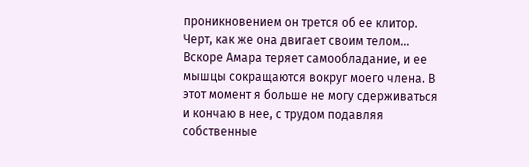проникновением он трется об ее клитор. Черт, как же она двигает своим телом…
Вскоре Амара теряет самообладание, и ее мышцы сокращаются вокруг моего члена. В этот момент я больше не могу сдерживаться и кончаю в нее, с трудом подавляя собственные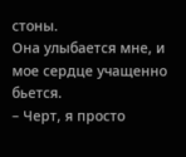стоны.
Она улыбается мне, и мое сердце учащенно бьется.
– Черт, я просто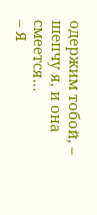одержим тобой, – шепчу я, и она смеется…
– Я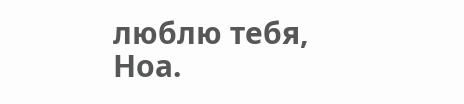люблю тебя, Ноа.